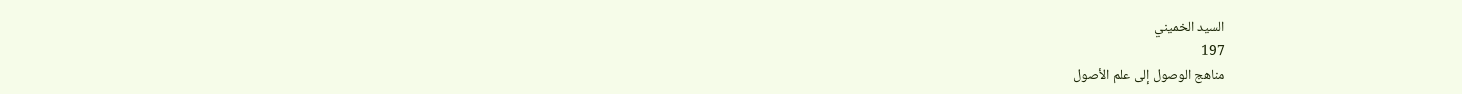السيد الخميني
197
مناهج الوصول إلى علم الأصول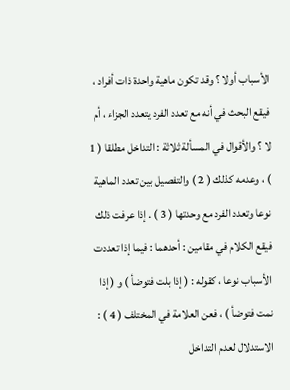الأسباب أولا ؟ وقد تكون ماهية واحدة ذات أفراد ، فيقع البحث في أنه مع تعدد الفرد يتعدد الجزاء ، أم لا ؟ والأقوال في المسألة ثلاثة : التداخل مطلقا ( 1 ) ، وعدمه كذلك ( 2 ) والتفصيل بين تعدد الماهية نوعا وتعدد الفرد مع وحدتها ( 3 ) . إذا عرفت ذلك فيقع الكلام في مقامين : أحدهما : فيما إذا تعددت الأسباب نوعا ، كقوله : ( إذا بلت فتوضأ ) و ( إذا نمت فتوضأ ) ، فعن العلامة في المختلف ( 4 ) : الاستدلال لعدم التداخل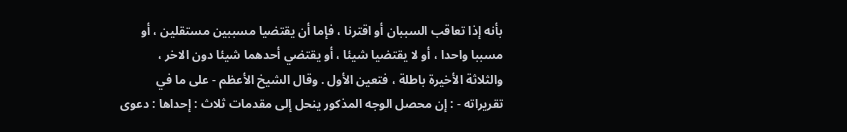بأنه إذا تعاقب السببان أو اقترنا ، فإما أن يقتضيا مسببين مستقلين ، أو مسببا واحدا ، أو لا يقتضيا شيئا ، أو يقتضي أحدهما شيئا دون الاخر ، والثلاثة الأخيرة باطلة ، فتعين الأول . وقال الشيخ الأعظم - على ما في تقريراته - : إن محصل الوجه المذكور ينحل إلى مقدمات ثلاث : إحداها : دعوى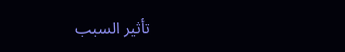تأثير السبب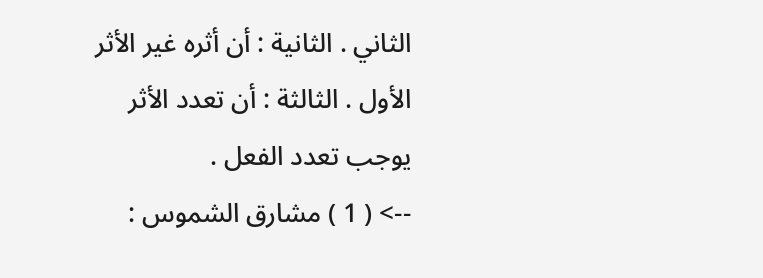الثاني . الثانية : أن أثره غير الأثر الأول . الثالثة : أن تعدد الأثر يوجب تعدد الفعل .
--> ( 1 ) مشارق الشموس :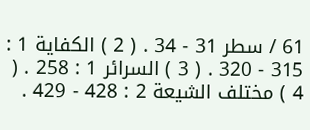61 / سطر 31 - 34 . ( 2 ) الكفاية 1 : 315 - 320 . ( 3 ) السرائر 1 : 258 . ( 4 ) مختلف الشيعة 2 : 428 - 429 .